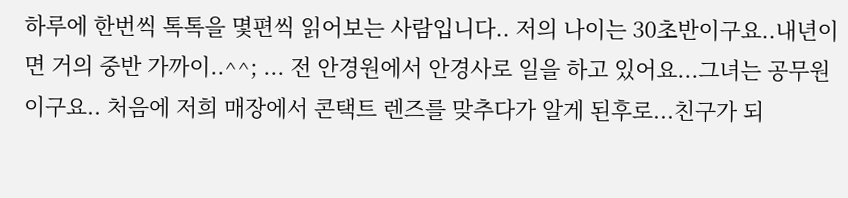하루에 한번씩 톡톡을 몇편씩 읽어보는 사람입니다.. 저의 나이는 30초반이구요..내년이면 거의 중반 가까이..^^; ... 전 안경원에서 안경사로 일을 하고 있어요...그녀는 공무원이구요.. 처음에 저희 매장에서 콘택트 렌즈를 맞추다가 알게 된후로...친구가 되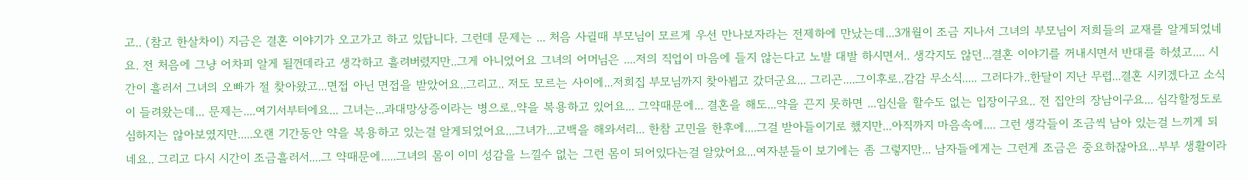고.. (참고 한살차이) 지금은 결혼 이야기가 오고가고 하고 있답니다. 그런데 문제는 ... 처음 사귈때 부모님이 모르게 우선 만나보자라는 전제하에 만났는데...3개월이 조금 지나서 그녀의 부모님이 저희들의 교재를 알게되었네요. 전 처음에 그냥 어차피 알게 될껀데라고 생각하고 흘려버렸지만..그게 아니었어요 그녀의 어머님은 ....저의 직업이 마음에 들지 않는다고 노발 대발 하시면서.. 생각지도 않던...결혼 이야기를 꺼내시면서 반대를 하셨고.... 시간이 흘러서 그녀의 오빠가 절 찾아왔고...면접 아닌 면접을 받았어요..그리고.. 저도 모르는 사이에...저희집 부모님까지 찾아뵙고 갔더군요... 그리곤....그이후로..감감 무소식..... 그러다가..한달이 지난 무렵...결혼 시키겠다고 소식이 들려왔는데... 문제는....여기서부터에요... 그녀는...과대망상증이라는 병으로..약을 복용하고 있어요... 그약때문에... 결혼을 해도...약을 끈지 못하면 ...임신을 할수도 없는 입장이구요.. 전 집안의 장남이구요... 심각할정도로 심하지는 않아보였지만.....오랜 기간동안 약을 복용하고 있는걸 알게되었어요...그녀가...고백을 해와서리... 한참 고민을 한후에....그걸 받아들이기로 했지만...아직까지 마음속에.... 그런 생각들이 조금씩 남아 있는걸 느끼게 되네요.. 그리고 다시 시간이 조금흘러서....그 약때문에.....그녀의 몸이 이미 성감을 느낄수 없는 그런 몸이 되어있다는걸 알았어요...여자분들이 보기에는 좀 그렇지만... 남자들에게는 그런게 조금은 중요하잖아요...부부 생활이라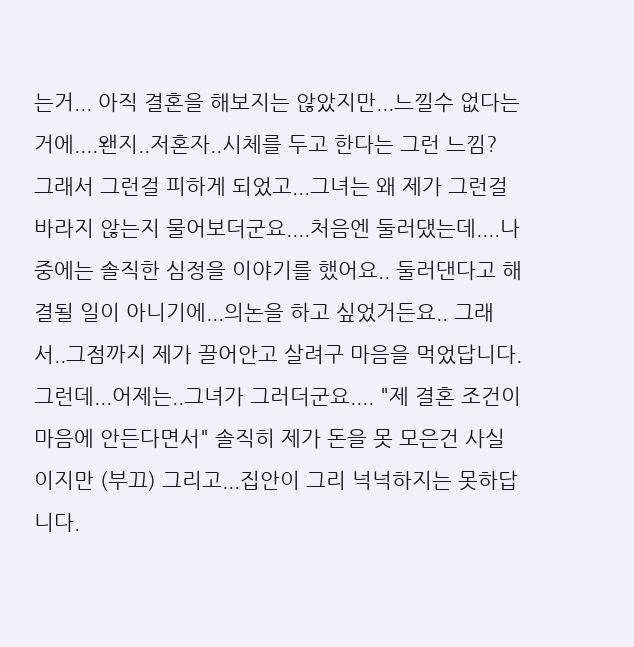는거... 아직 결혼을 해보지는 않았지만...느낄수 없다는거에....왠지..저혼자..시체를 두고 한다는 그런 느낌? 그래서 그런걸 피하게 되었고...그녀는 왜 제가 그런걸 바라지 않는지 물어보더군요....처음엔 둘러댔는데....나중에는 솔직한 심정을 이야기를 했어요.. 둘러댄다고 해결될 일이 아니기에...의논을 하고 싶었거든요.. 그래서..그점까지 제가 끌어안고 살려구 마음을 먹었답니다. 그런데...어제는..그녀가 그러더군요.... "제 결혼 조건이 마음에 안든다면서" 솔직히 제가 돈을 못 모은건 사실이지만 (부끄) 그리고...집안이 그리 넉넉하지는 못하답니다.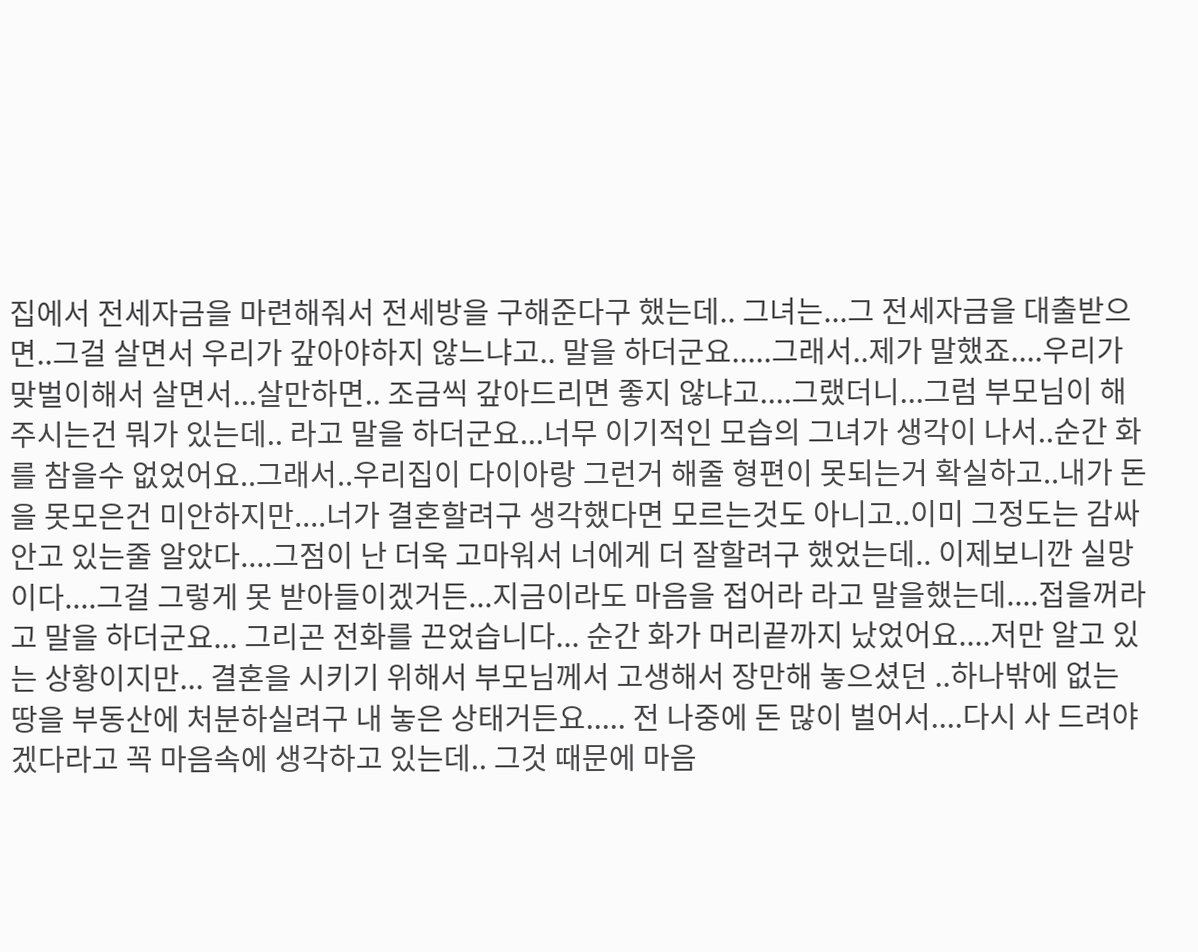집에서 전세자금을 마련해줘서 전세방을 구해준다구 했는데.. 그녀는...그 전세자금을 대출받으면..그걸 살면서 우리가 갚아야하지 않느냐고.. 말을 하더군요.....그래서..제가 말했죠....우리가 맞벌이해서 살면서...살만하면.. 조금씩 갚아드리면 좋지 않냐고....그랬더니...그럼 부모님이 해주시는건 뭐가 있는데.. 라고 말을 하더군요...너무 이기적인 모습의 그녀가 생각이 나서..순간 화를 참을수 없었어요..그래서..우리집이 다이아랑 그런거 해줄 형편이 못되는거 확실하고..내가 돈을 못모은건 미안하지만....너가 결혼할려구 생각했다면 모르는것도 아니고..이미 그정도는 감싸 안고 있는줄 알았다....그점이 난 더욱 고마워서 너에게 더 잘할려구 했었는데.. 이제보니깐 실망이다....그걸 그렇게 못 받아들이겠거든...지금이라도 마음을 접어라 라고 말을했는데....접을꺼라고 말을 하더군요... 그리곤 전화를 끈었습니다... 순간 화가 머리끝까지 났었어요....저만 알고 있는 상황이지만... 결혼을 시키기 위해서 부모님께서 고생해서 장만해 놓으셨던 ..하나밖에 없는 땅을 부동산에 처분하실려구 내 놓은 상태거든요..... 전 나중에 돈 많이 벌어서....다시 사 드려야겠다라고 꼭 마음속에 생각하고 있는데.. 그것 때문에 마음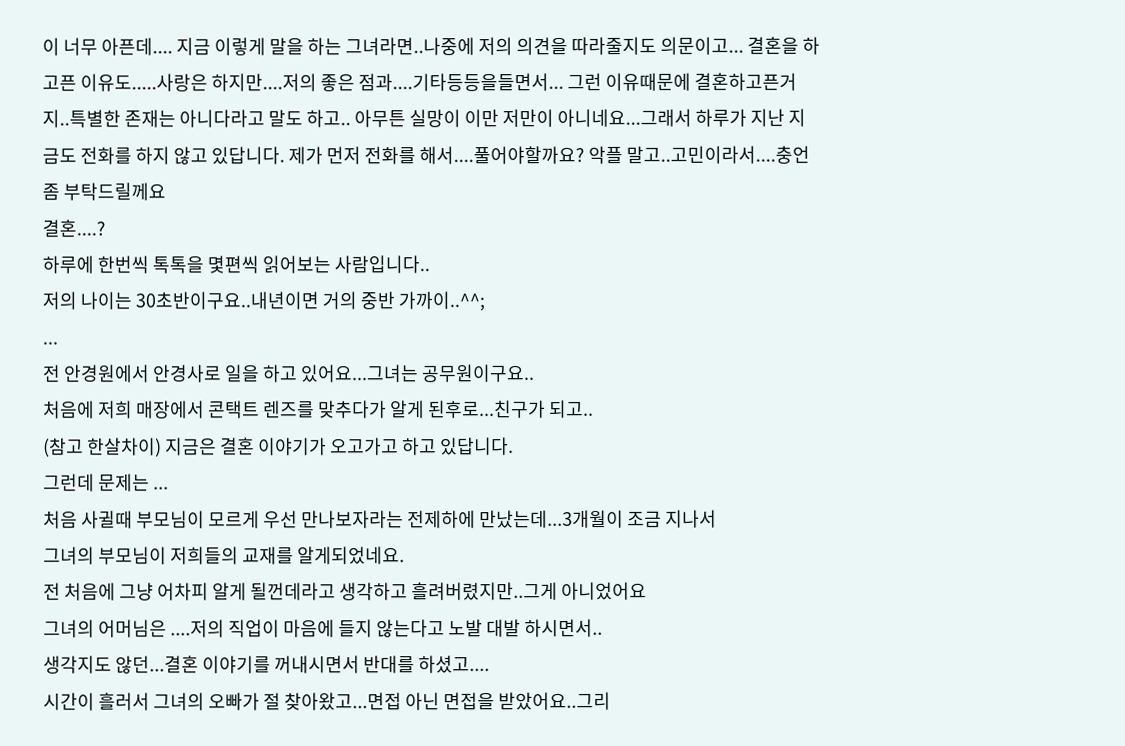이 너무 아픈데.... 지금 이렇게 말을 하는 그녀라면..나중에 저의 의견을 따라줄지도 의문이고... 결혼을 하고픈 이유도.....사랑은 하지만....저의 좋은 점과....기타등등을들면서... 그런 이유때문에 결혼하고픈거지..특별한 존재는 아니다라고 말도 하고.. 아무튼 실망이 이만 저만이 아니네요...그래서 하루가 지난 지금도 전화를 하지 않고 있답니다. 제가 먼저 전화를 해서....풀어야할까요? 악플 말고..고민이라서....충언좀 부탁드릴께요
결혼....?
하루에 한번씩 톡톡을 몇편씩 읽어보는 사람입니다..
저의 나이는 30초반이구요..내년이면 거의 중반 가까이..^^;
...
전 안경원에서 안경사로 일을 하고 있어요...그녀는 공무원이구요..
처음에 저희 매장에서 콘택트 렌즈를 맞추다가 알게 된후로...친구가 되고..
(참고 한살차이) 지금은 결혼 이야기가 오고가고 하고 있답니다.
그런데 문제는 ...
처음 사귈때 부모님이 모르게 우선 만나보자라는 전제하에 만났는데...3개월이 조금 지나서
그녀의 부모님이 저희들의 교재를 알게되었네요.
전 처음에 그냥 어차피 알게 될껀데라고 생각하고 흘려버렸지만..그게 아니었어요
그녀의 어머님은 ....저의 직업이 마음에 들지 않는다고 노발 대발 하시면서..
생각지도 않던...결혼 이야기를 꺼내시면서 반대를 하셨고....
시간이 흘러서 그녀의 오빠가 절 찾아왔고...면접 아닌 면접을 받았어요..그리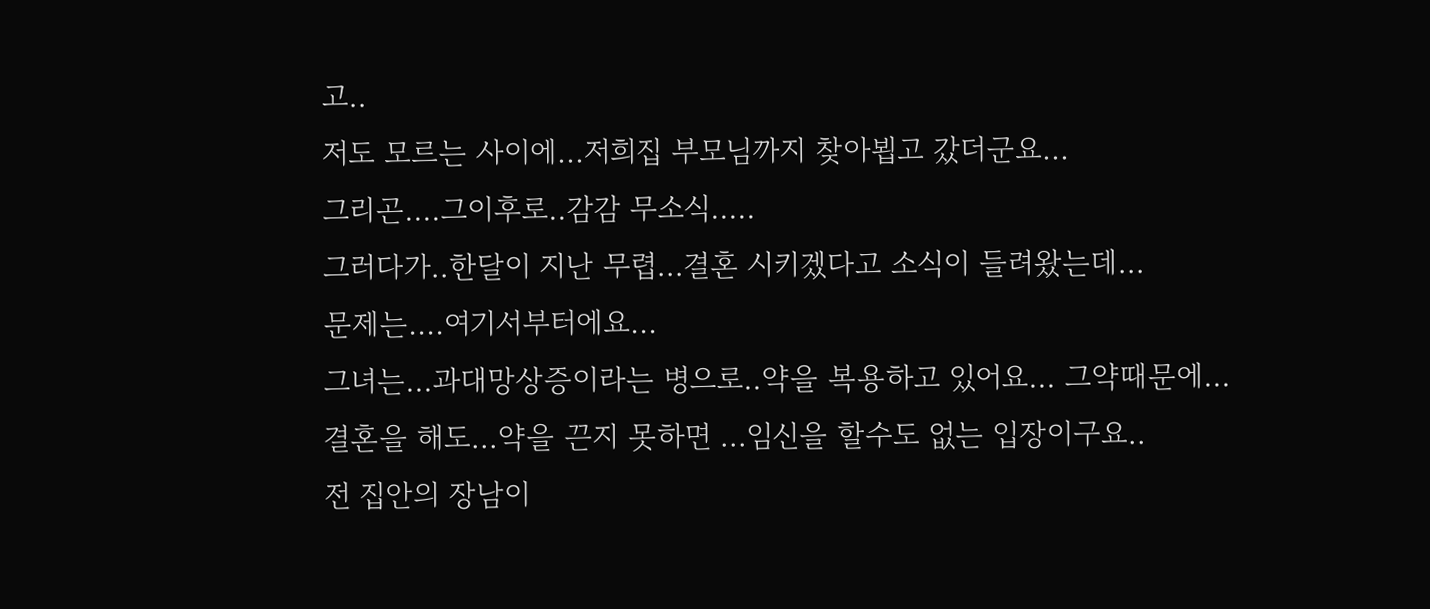고..
저도 모르는 사이에...저희집 부모님까지 찾아뵙고 갔더군요...
그리곤....그이후로..감감 무소식.....
그러다가..한달이 지난 무렵...결혼 시키겠다고 소식이 들려왔는데...
문제는....여기서부터에요...
그녀는...과대망상증이라는 병으로..약을 복용하고 있어요... 그약때문에...
결혼을 해도...약을 끈지 못하면 ...임신을 할수도 없는 입장이구요..
전 집안의 장남이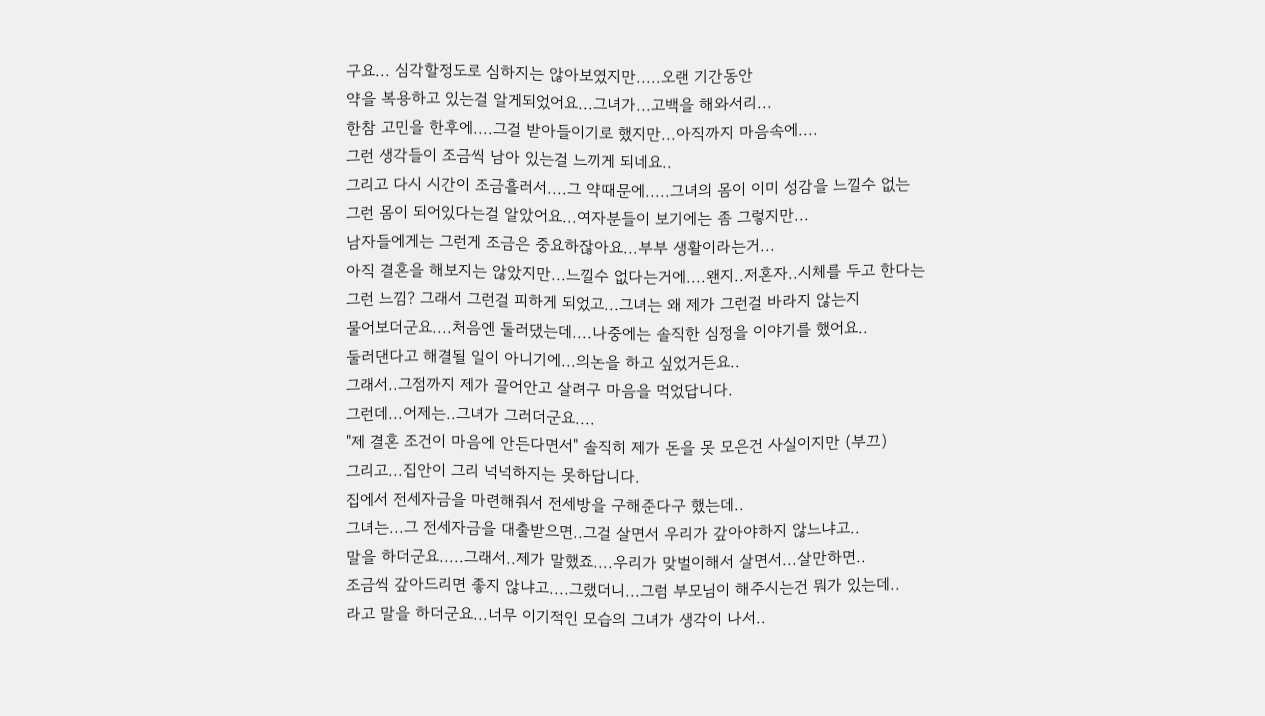구요... 심각할정도로 심하지는 않아보였지만.....오랜 기간동안
약을 복용하고 있는걸 알게되었어요...그녀가...고백을 해와서리...
한참 고민을 한후에....그걸 받아들이기로 했지만...아직까지 마음속에....
그런 생각들이 조금씩 남아 있는걸 느끼게 되네요..
그리고 다시 시간이 조금흘러서....그 약때문에.....그녀의 몸이 이미 성감을 느낄수 없는
그런 몸이 되어있다는걸 알았어요...여자분들이 보기에는 좀 그렇지만...
남자들에게는 그런게 조금은 중요하잖아요...부부 생활이라는거...
아직 결혼을 해보지는 않았지만...느낄수 없다는거에....왠지..저혼자..시체를 두고 한다는
그런 느낌? 그래서 그런걸 피하게 되었고...그녀는 왜 제가 그런걸 바라지 않는지
물어보더군요....처음엔 둘러댔는데....나중에는 솔직한 심정을 이야기를 했어요..
둘러댄다고 해결될 일이 아니기에...의논을 하고 싶었거든요..
그래서..그점까지 제가 끌어안고 살려구 마음을 먹었답니다.
그런데...어제는..그녀가 그러더군요....
"제 결혼 조건이 마음에 안든다면서" 솔직히 제가 돈을 못 모은건 사실이지만 (부끄)
그리고...집안이 그리 넉넉하지는 못하답니다.
집에서 전세자금을 마련해줘서 전세방을 구해준다구 했는데..
그녀는...그 전세자금을 대출받으면..그걸 살면서 우리가 갚아야하지 않느냐고..
말을 하더군요.....그래서..제가 말했죠....우리가 맞벌이해서 살면서...살만하면..
조금씩 갚아드리면 좋지 않냐고....그랬더니...그럼 부모님이 해주시는건 뭐가 있는데..
라고 말을 하더군요...너무 이기적인 모습의 그녀가 생각이 나서..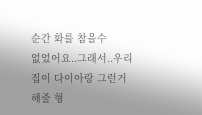순간 화를 참을수
없었어요..그래서..우리집이 다이아랑 그런거 해줄 형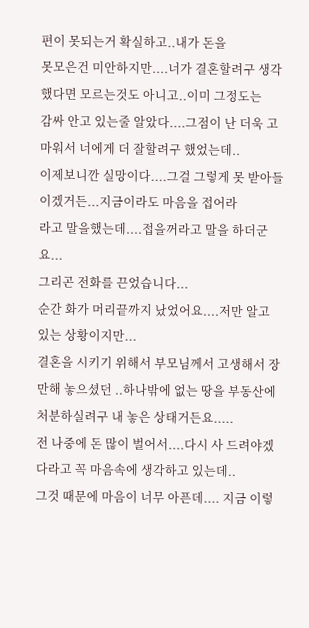편이 못되는거 확실하고..내가 돈을
못모은건 미안하지만....너가 결혼할려구 생각했다면 모르는것도 아니고..이미 그정도는
감싸 안고 있는줄 알았다....그점이 난 더욱 고마워서 너에게 더 잘할려구 했었는데..
이제보니깐 실망이다....그걸 그렇게 못 받아들이겠거든...지금이라도 마음을 접어라
라고 말을했는데....접을꺼라고 말을 하더군요...
그리곤 전화를 끈었습니다...
순간 화가 머리끝까지 났었어요....저만 알고 있는 상황이지만...
결혼을 시키기 위해서 부모님께서 고생해서 장만해 놓으셨던 ..하나밖에 없는 땅을 부동산에
처분하실려구 내 놓은 상태거든요.....
전 나중에 돈 많이 벌어서....다시 사 드려야겠다라고 꼭 마음속에 생각하고 있는데..
그것 때문에 마음이 너무 아픈데.... 지금 이렇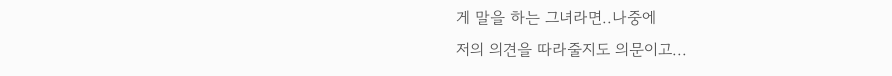게 말을 하는 그녀라면..나중에
저의 의견을 따라줄지도 의문이고...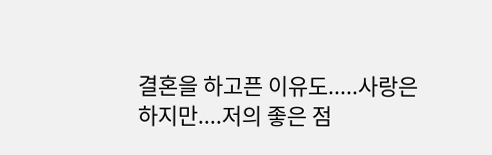결혼을 하고픈 이유도.....사랑은 하지만....저의 좋은 점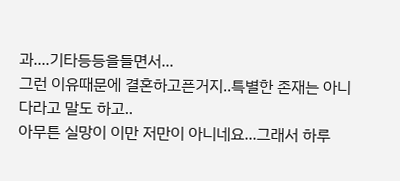과....기타등등을들면서...
그런 이유때문에 결혼하고픈거지..특별한 존재는 아니다라고 말도 하고..
아무튼 실망이 이만 저만이 아니네요...그래서 하루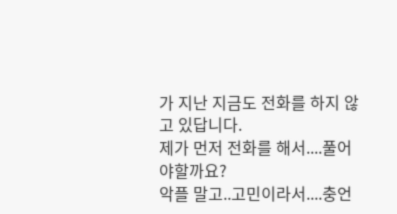가 지난 지금도 전화를 하지 않고 있답니다.
제가 먼저 전화를 해서....풀어야할까요?
악플 말고..고민이라서....충언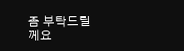좀 부탁드릴께요